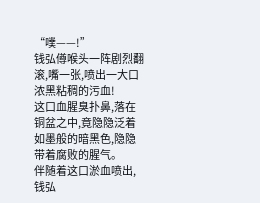“噗——!”
钱弘僔喉头一阵剧烈翻滚,嘴一张,喷出一大口浓黑粘稠的污血!
这口血腥臭扑鼻,落在铜盆之中,竟隐隐泛着如墨般的暗黑色,隐隐带着腐败的腥气。
伴随着这口淤血喷出,钱弘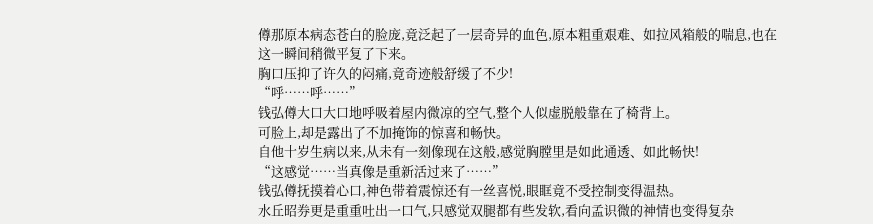僔那原本病态苍白的脸庞,竟泛起了一层奇异的血色,原本粗重艰难、如拉风箱般的喘息,也在这一瞬间稍微平复了下来。
胸口压抑了许久的闷痛,竟奇迹般舒缓了不少!
“呼……呼……”
钱弘僔大口大口地呼吸着屋内微凉的空气,整个人似虚脱般靠在了椅背上。
可脸上,却是露出了不加掩饰的惊喜和畅快。
自他十岁生病以来,从未有一刻像现在这般,感觉胸膛里是如此通透、如此畅快!
“这感觉……当真像是重新活过来了……”
钱弘僔抚摸着心口,神色带着震惊还有一丝喜悦,眼眶竟不受控制变得温热。
水丘昭券更是重重吐出一口气,只感觉双腿都有些发软,看向孟识微的神情也变得复杂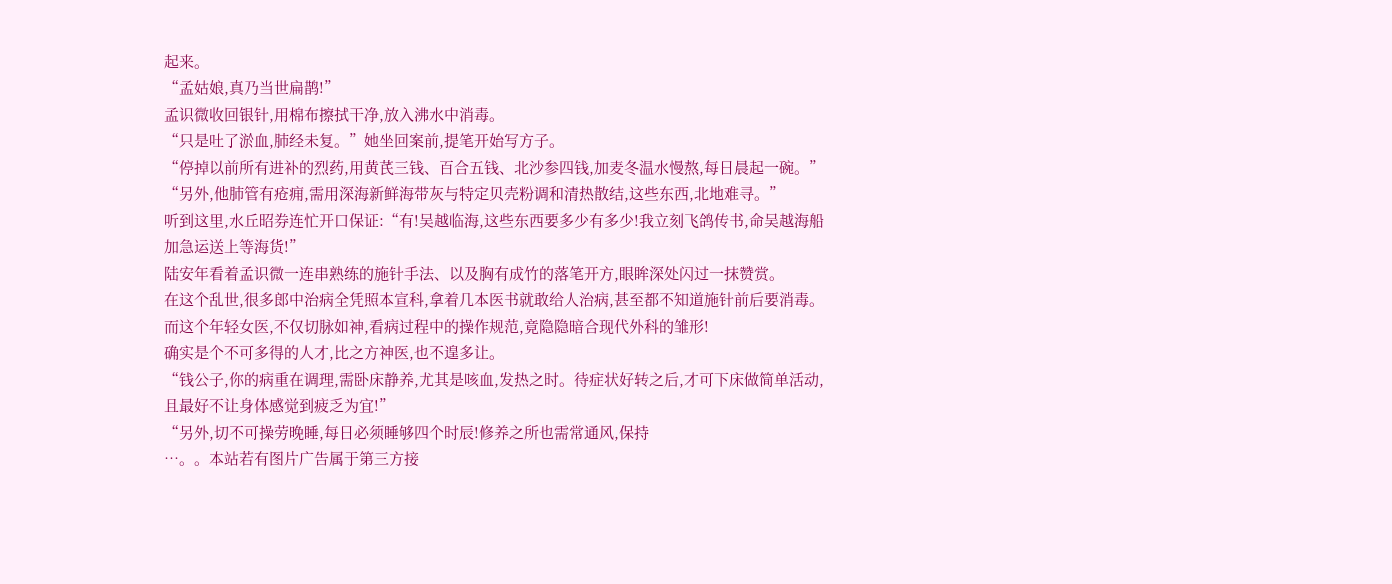起来。
“孟姑娘,真乃当世扁鹊!”
孟识微收回银针,用棉布擦拭干净,放入沸水中消毒。
“只是吐了淤血,肺经未复。”她坐回案前,提笔开始写方子。
“停掉以前所有进补的烈药,用黄芪三钱、百合五钱、北沙参四钱,加麦冬温水慢熬,每日晨起一碗。”
“另外,他肺管有疮痈,需用深海新鲜海带灰与特定贝壳粉调和清热散结,这些东西,北地难寻。”
听到这里,水丘昭券连忙开口保证:“有!吴越临海,这些东西要多少有多少!我立刻飞鸽传书,命吴越海船加急运送上等海货!”
陆安年看着孟识微一连串熟练的施针手法、以及胸有成竹的落笔开方,眼眸深处闪过一抹赞赏。
在这个乱世,很多郎中治病全凭照本宣科,拿着几本医书就敢给人治病,甚至都不知道施针前后要消毒。
而这个年轻女医,不仅切脉如神,看病过程中的操作规范,竟隐隐暗合现代外科的雏形!
确实是个不可多得的人才,比之方神医,也不遑多让。
“钱公子,你的病重在调理,需卧床静养,尤其是咳血,发热之时。待症状好转之后,才可下床做简单活动,且最好不让身体感觉到疲乏为宜!”
“另外,切不可操劳晚睡,每日必须睡够四个时辰!修养之所也需常通风,保持
…。。本站若有图片广告属于第三方接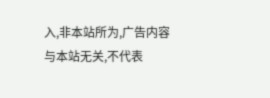入,非本站所为,广告内容与本站无关,不代表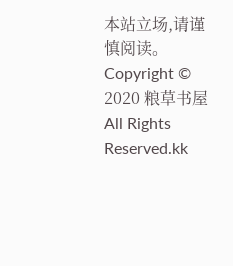本站立场,请谨慎阅读。
Copyright © 2020 粮草书屋 All Rights Reserved.kk